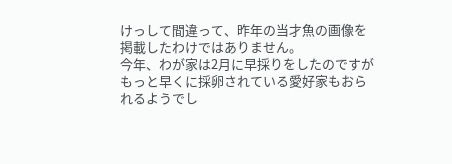けっして間違って、昨年の当才魚の画像を掲載したわけではありません。
今年、わが家は2月に早採りをしたのですが
もっと早くに採卵されている愛好家もおられるようでし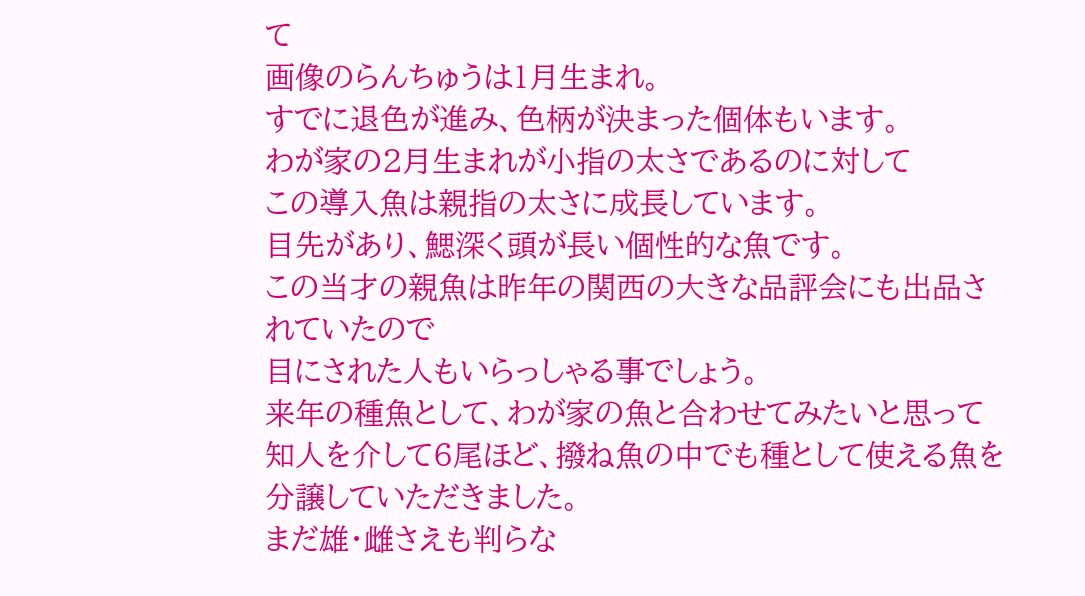て
画像のらんちゅうは1月生まれ。
すでに退色が進み、色柄が決まった個体もいます。
わが家の2月生まれが小指の太さであるのに対して
この導入魚は親指の太さに成長しています。
目先があり、鰓深く頭が長い個性的な魚です。
この当才の親魚は昨年の関西の大きな品評会にも出品されていたので
目にされた人もいらっしゃる事でしょう。
来年の種魚として、わが家の魚と合わせてみたいと思って
知人を介して6尾ほど、撥ね魚の中でも種として使える魚を分譲していただきました。
まだ雄・雌さえも判らな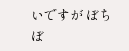いですが ぼちぼ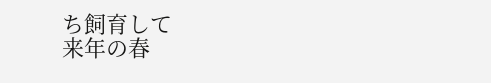ち飼育して
来年の春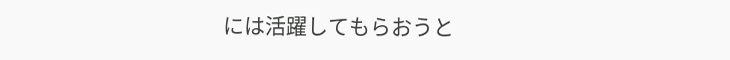には活躍してもらおうと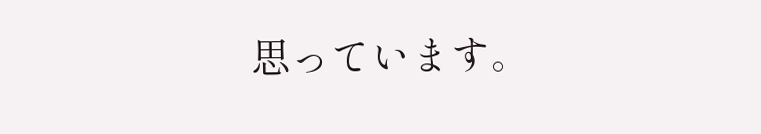思っています。